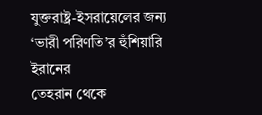যুক্তরাষ্ট্র-ইসরায়েলের জন্য ‘ভারী পরিণতি’র হুঁশিয়ারি ইরানের
তেহরান থেকে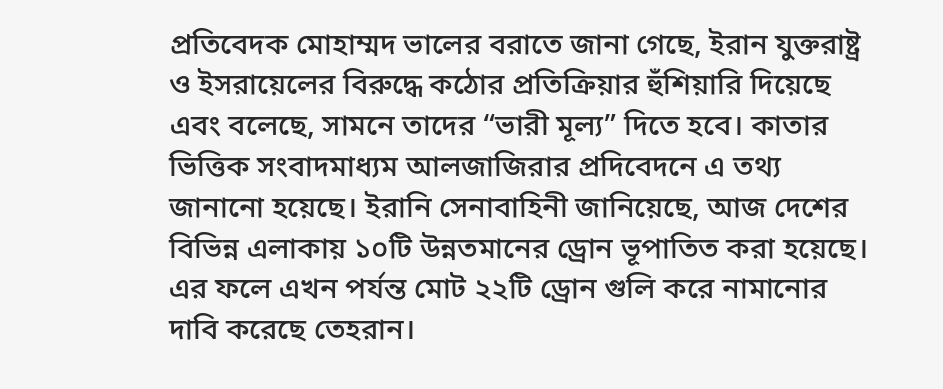প্রতিবেদক মোহাম্মদ ভালের বরাতে জানা গেছে, ইরান যুক্তরাষ্ট্র ও ইসরায়েলের বিরুদ্ধে কঠোর প্রতিক্রিয়ার হুঁশিয়ারি দিয়েছে এবং বলেছে, সামনে তাদের “ভারী মূল্য” দিতে হবে। কাতার ভিত্তিক সংবাদমাধ্যম আলজাজিরার প্রদিবেদনে এ তথ্য জানানো হয়েছে। ইরানি সেনাবাহিনী জানিয়েছে, আজ দেশের বিভিন্ন এলাকায় ১০টি উন্নতমানের ড্রোন ভূপাতিত করা হয়েছে। এর ফলে এখন পর্যন্ত মোট ২২টি ড্রোন গুলি করে নামানোর দাবি করেছে তেহরান।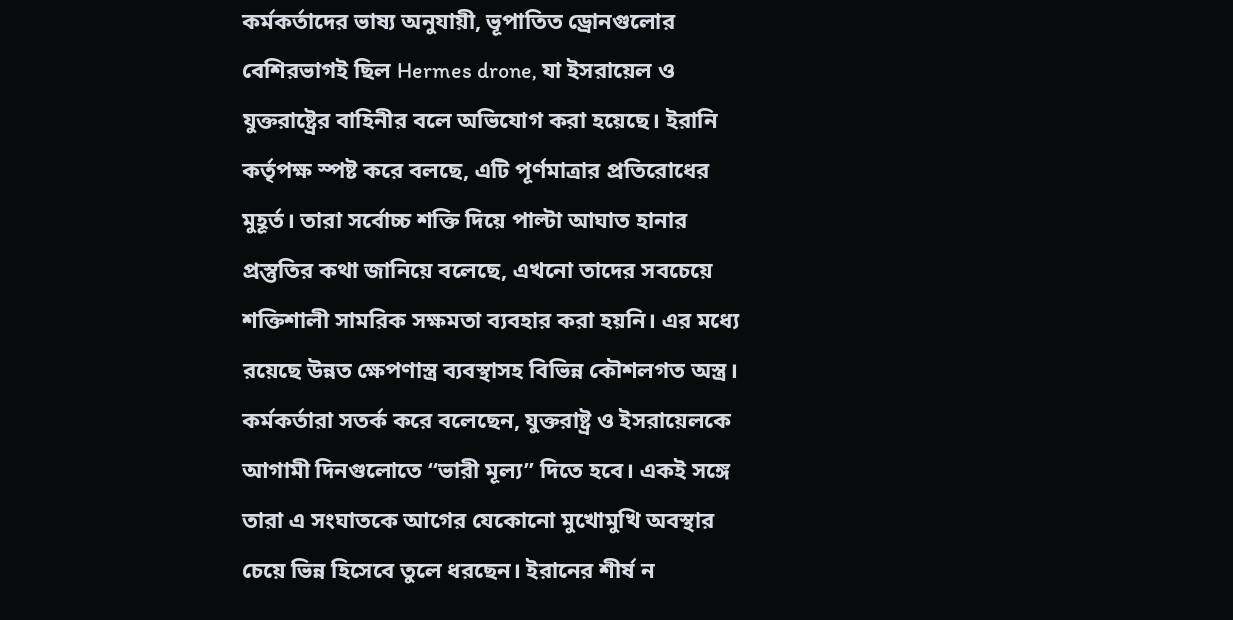কর্মকর্তাদের ভাষ্য অনুযায়ী, ভূপাতিত ড্রোনগুলোর বেশিরভাগই ছিল Hermes drone, যা ইসরায়েল ও যুক্তরাষ্ট্রের বাহিনীর বলে অভিযোগ করা হয়েছে। ইরানি কর্তৃপক্ষ স্পষ্ট করে বলছে, এটি পূর্ণমাত্রার প্রতিরোধের মুহূর্ত। তারা সর্বোচ্চ শক্তি দিয়ে পাল্টা আঘাত হানার প্রস্তুতির কথা জানিয়ে বলেছে, এখনো তাদের সবচেয়ে শক্তিশালী সামরিক সক্ষমতা ব্যবহার করা হয়নি। এর মধ্যে রয়েছে উন্নত ক্ষেপণাস্ত্র ব্যবস্থাসহ বিভিন্ন কৌশলগত অস্ত্র। কর্মকর্তারা সতর্ক করে বলেছেন, যুক্তরাষ্ট্র ও ইসরায়েলকে আগামী দিনগুলোতে “ভারী মূল্য” দিতে হবে। একই সঙ্গে তারা এ সংঘাতকে আগের যেকোনো মুখোমুখি অবস্থার চেয়ে ভিন্ন হিসেবে তুলে ধরছেন। ইরানের শীর্ষ ন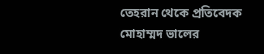তেহরান থেকে প্রতিবেদক মোহাম্মদ ভালের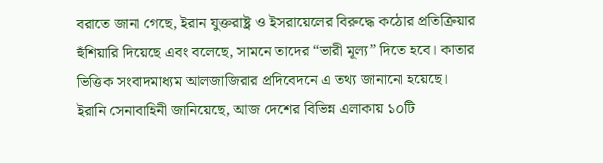বরাতে জানা গেছে, ইরান যুক্তরাষ্ট্র ও ইসরায়েলের বিরুদ্ধে কঠোর প্রতিক্রিয়ার হুঁশিয়ারি দিয়েছে এবং বলেছে, সামনে তাদের “ভারী মূল্য” দিতে হবে। কাতার ভিত্তিক সংবাদমাধ্যম আলজাজিরার প্রদিবেদনে এ তথ্য জানানো হয়েছে।
ইরানি সেনাবাহিনী জানিয়েছে, আজ দেশের বিভিন্ন এলাকায় ১০টি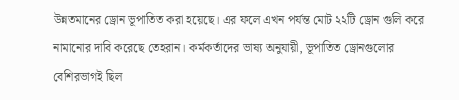উন্নতমানের ড্রোন ভূপাতিত করা হয়েছে। এর ফলে এখন পর্যন্ত মোট ২২টি ড্রোন গুলি করে নামানোর দাবি করেছে তেহরান। কর্মকর্তাদের ভাষ্য অনুযায়ী, ভূপাতিত ড্রোনগুলোর বেশিরভাগই ছিল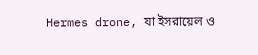Hermes drone, যা ইসরায়েল ও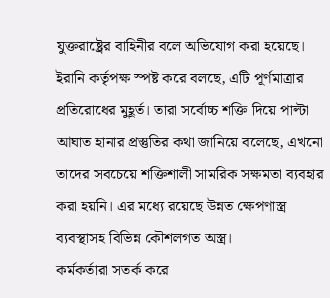যুক্তরাষ্ট্রের বাহিনীর বলে অভিযোগ করা হয়েছে।
ইরানি কর্তৃপক্ষ স্পষ্ট করে বলছে, এটি পূর্ণমাত্রার প্রতিরোধের মুহূর্ত। তারা সর্বোচ্চ শক্তি দিয়ে পাল্টা আঘাত হানার প্রস্তুতির কথা জানিয়ে বলেছে, এখনো তাদের সবচেয়ে শক্তিশালী সামরিক সক্ষমতা ব্যবহার করা হয়নি। এর মধ্যে রয়েছে উন্নত ক্ষেপণাস্ত্র ব্যবস্থাসহ বিভিন্ন কৌশলগত অস্ত্র।
কর্মকর্তারা সতর্ক করে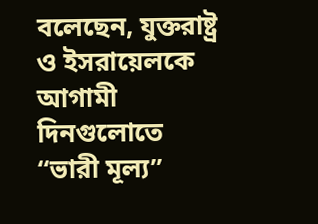বলেছেন, যুক্তরাষ্ট্র ও ইসরায়েলকে আগামী দিনগুলোতে “ভারী মূল্য”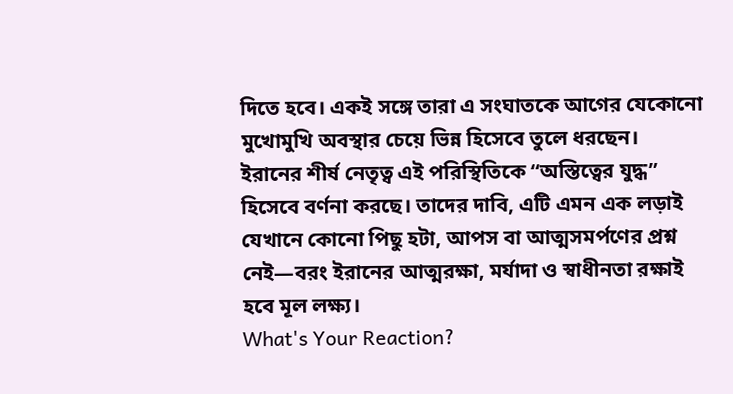দিতে হবে। একই সঙ্গে তারা এ সংঘাতকে আগের যেকোনো মুখোমুখি অবস্থার চেয়ে ভিন্ন হিসেবে তুলে ধরছেন।
ইরানের শীর্ষ নেতৃত্ব এই পরিস্থিতিকে “অস্তিত্বের যুদ্ধ” হিসেবে বর্ণনা করছে। তাদের দাবি, এটি এমন এক লড়াই যেখানে কোনো পিছু হটা, আপস বা আত্মসমর্পণের প্রশ্ন নেই—বরং ইরানের আত্মরক্ষা, মর্যাদা ও স্বাধীনতা রক্ষাই হবে মূল লক্ষ্য।
What's Your Reaction?